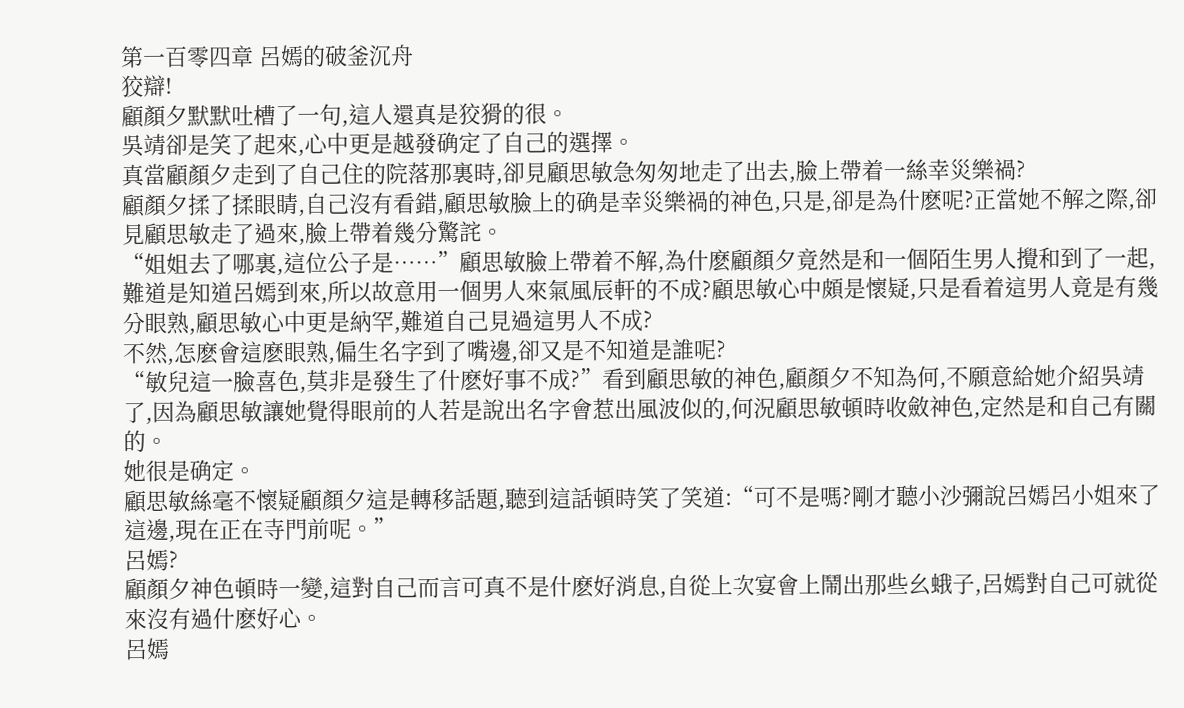第一百零四章 呂嫣的破釜沉舟
狡辯!
顧顏夕默默吐槽了一句,這人還真是狡猾的很。
吳靖卻是笑了起來,心中更是越發确定了自己的選擇。
真當顧顏夕走到了自己住的院落那裏時,卻見顧思敏急匆匆地走了出去,臉上帶着一絲幸災樂禍?
顧顏夕揉了揉眼睛,自己沒有看錯,顧思敏臉上的确是幸災樂禍的神色,只是,卻是為什麽呢?正當她不解之際,卻見顧思敏走了過來,臉上帶着幾分驚詫。
“姐姐去了哪裏,這位公子是……”顧思敏臉上帶着不解,為什麽顧顏夕竟然是和一個陌生男人攪和到了一起,難道是知道呂嫣到來,所以故意用一個男人來氣風辰軒的不成?顧思敏心中頗是懷疑,只是看着這男人竟是有幾分眼熟,顧思敏心中更是納罕,難道自己見過這男人不成?
不然,怎麽會這麽眼熟,偏生名字到了嘴邊,卻又是不知道是誰呢?
“敏兒這一臉喜色,莫非是發生了什麽好事不成?”看到顧思敏的神色,顧顏夕不知為何,不願意給她介紹吳靖了,因為顧思敏讓她覺得眼前的人若是說出名字會惹出風波似的,何況顧思敏頓時收斂神色,定然是和自己有關的。
她很是确定。
顧思敏絲毫不懷疑顧顏夕這是轉移話題,聽到這話頓時笑了笑道:“可不是嗎?剛才聽小沙彌說呂嫣呂小姐來了這邊,現在正在寺門前呢。”
呂嫣?
顧顏夕神色頓時一變,這對自己而言可真不是什麽好消息,自從上次宴會上鬧出那些幺蛾子,呂嫣對自己可就從來沒有過什麽好心。
呂嫣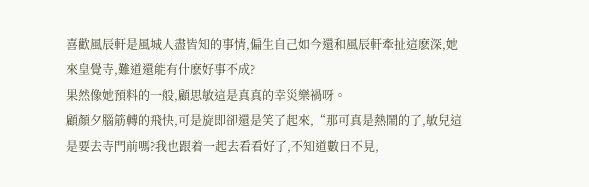喜歡風辰軒是風城人盡皆知的事情,偏生自己如今還和風辰軒牽扯這麽深,她來皇覺寺,難道還能有什麽好事不成?
果然像她預料的一般,顧思敏這是真真的幸災樂禍呀。
顧顏夕腦筋轉的飛快,可是旋即卻還是笑了起來,“那可真是熱鬧的了,敏兒這是要去寺門前嗎?我也跟着一起去看看好了,不知道數日不見,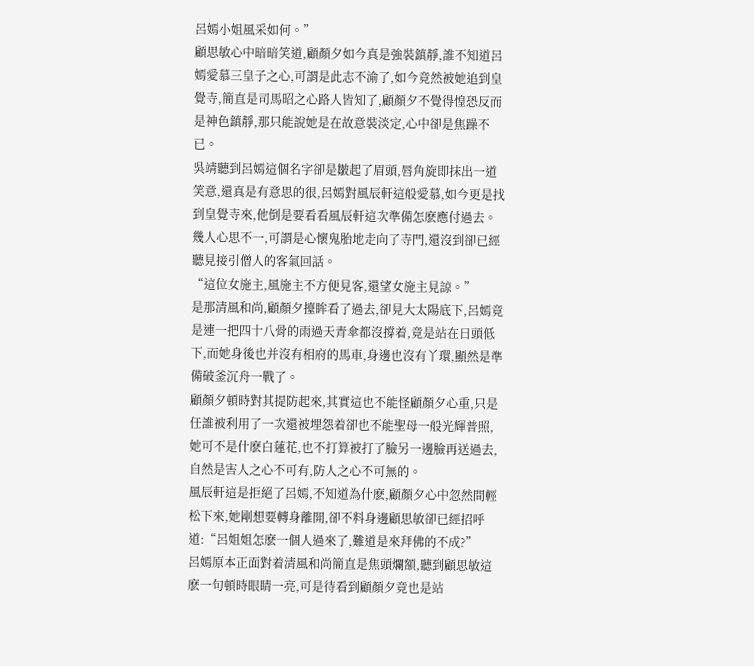呂嫣小姐風采如何。”
顧思敏心中暗暗笑道,顧顏夕如今真是強裝鎮靜,誰不知道呂嫣愛慕三皇子之心,可謂是此志不渝了,如今竟然被她追到皇覺寺,簡直是司馬昭之心路人皆知了,顧顏夕不覺得惶恐反而是神色鎮靜,那只能說她是在故意裝淡定,心中卻是焦躁不已。
吳靖聽到呂嫣這個名字卻是皺起了眉頭,唇角旋即抹出一道笑意,還真是有意思的很,呂嫣對風辰軒這般愛慕,如今更是找到皇覺寺來,他倒是要看看風辰軒這次準備怎麽應付過去。
幾人心思不一,可謂是心懷鬼胎地走向了寺門,還沒到卻已經聽見接引僧人的客氣回話。
“這位女施主,風施主不方便見客,還望女施主見諒。”
是那清風和尚,顧顏夕擡眸看了過去,卻見大太陽底下,呂嫣竟是連一把四十八骨的雨過天青傘都沒撐着,竟是站在日頭低下,而她身後也并沒有相府的馬車,身邊也沒有丫環,顯然是準備破釜沉舟一戰了。
顧顏夕頓時對其提防起來,其實這也不能怪顧顏夕心重,只是任誰被利用了一次還被埋怨着卻也不能聖母一般光輝普照,她可不是什麽白蓮花,也不打算被打了臉另一邊臉再送過去,自然是害人之心不可有,防人之心不可無的。
風辰軒這是拒絕了呂嫣,不知道為什麽,顧顏夕心中忽然間輕松下來,她剛想要轉身離開,卻不料身邊顧思敏卻已經招呼道:“呂姐姐怎麽一個人過來了,難道是來拜佛的不成?”
呂嫣原本正面對着清風和尚簡直是焦頭爛額,聽到顧思敏這麽一句頓時眼睛一亮,可是待看到顧顏夕竟也是站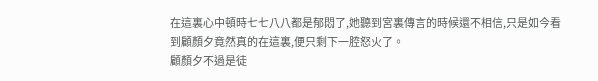在這裏心中頓時七七八八都是郁悶了,她聽到宮裏傳言的時候還不相信,只是如今看到顧顏夕竟然真的在這裏,便只剩下一腔怒火了。
顧顏夕不過是徒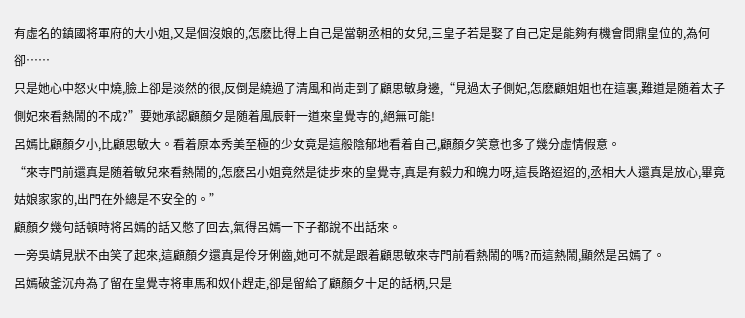有虛名的鎮國将軍府的大小姐,又是個沒娘的,怎麽比得上自己是當朝丞相的女兒,三皇子若是娶了自己定是能夠有機會問鼎皇位的,為何卻……
只是她心中怒火中燒,臉上卻是淡然的很,反倒是繞過了清風和尚走到了顧思敏身邊,“見過太子側妃,怎麽顧姐姐也在這裏,難道是随着太子側妃來看熱鬧的不成?”要她承認顧顏夕是随着風辰軒一道來皇覺寺的,絕無可能!
呂嫣比顧顏夕小,比顧思敏大。看着原本秀美至極的少女竟是這般陰郁地看着自己,顧顏夕笑意也多了幾分虛情假意。
“來寺門前還真是随着敏兒來看熱鬧的,怎麽呂小姐竟然是徒步來的皇覺寺,真是有毅力和魄力呀,這長路迢迢的,丞相大人還真是放心,畢竟姑娘家家的,出門在外總是不安全的。”
顧顏夕幾句話頓時将呂嫣的話又憋了回去,氣得呂嫣一下子都說不出話來。
一旁吳靖見狀不由笑了起來,這顧顏夕還真是伶牙俐齒,她可不就是跟着顧思敏來寺門前看熱鬧的嗎?而這熱鬧,顯然是呂嫣了。
呂嫣破釜沉舟為了留在皇覺寺将車馬和奴仆趕走,卻是留給了顧顏夕十足的話柄,只是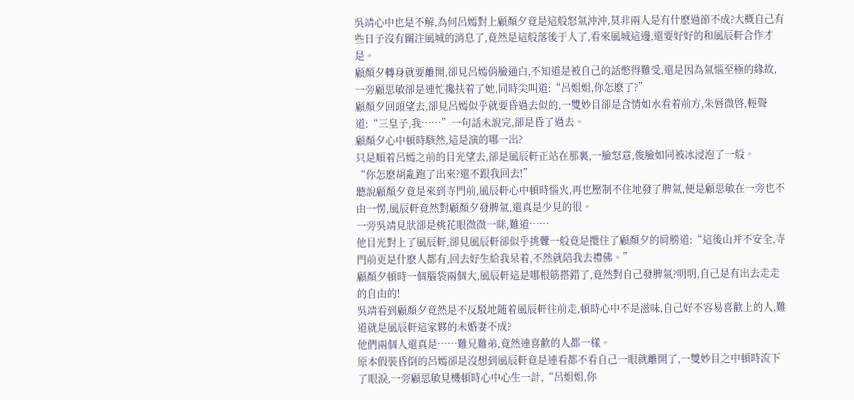吳靖心中也是不解,為何呂嫣對上顧顏夕竟是這般怒氣沖沖,莫非兩人是有什麽過節不成?大概自己有些日子沒有關注風城的消息了,竟然是這般落後于人了,看來風城這邊,還要好好的和風辰軒合作才是。
顧顏夕轉身就要離開,卻見呂嫣俏臉通白,不知道是被自己的話憋得難受,還是因為氣惱至極的緣故,一旁顧思敏卻是連忙攙扶着了她,同時尖叫道:“呂姐姐,你怎麽了?”
顧顏夕回頭望去,卻見呂嫣似乎就要昏過去似的,一雙妙目卻是含情如水看着前方,朱唇微啓,輕聲道:“三皇子,我……”一句話未說完,卻是昏了過去。
顧顏夕心中頓時駭然,這是演的哪一出?
只是順着呂嫣之前的目光望去,卻是風辰軒正站在那裏,一臉怒意,俊臉如同被冰浸泡了一般。
“你怎麽胡亂跑了出來?還不跟我回去!”
聽說顧顏夕竟是來到寺門前,風辰軒心中頓時惱火,再也壓制不住地發了脾氣,便是顧思敏在一旁也不由一愣,風辰軒竟然對顧顏夕發脾氣,還真是少見的很。
一旁吳靖見狀卻是桃花眼微微一眯,難道……
他目光對上了風辰軒,卻見風辰軒卻似乎挑釁一般竟是攬住了顧顏夕的肩膀道:“這後山并不安全,寺門前更是什麽人都有,回去好生給我呆着,不然就陪我去禮佛。”
顧顏夕頓時一個腦袋兩個大,風辰軒這是哪根筋搭錯了,竟然對自己發脾氣?明明,自己是有出去走走的自由的!
吳靖看到顧顏夕竟然是不反駁地随着風辰軒往前走,頓時心中不是滋味,自己好不容易喜歡上的人,難道就是風辰軒這家夥的未婚妻不成?
他們兩個人還真是……難兄難弟,竟然連喜歡的人都一樣。
原本假裝昏倒的呂嫣卻是沒想到風辰軒竟是連看都不看自己一眼就離開了,一雙妙目之中頓時流下了眼淚,一旁顧思敏見機頓時心中心生一計,“呂姐姐,你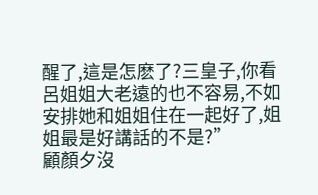醒了,這是怎麽了?三皇子,你看呂姐姐大老遠的也不容易,不如安排她和姐姐住在一起好了,姐姐最是好講話的不是?”
顧顏夕沒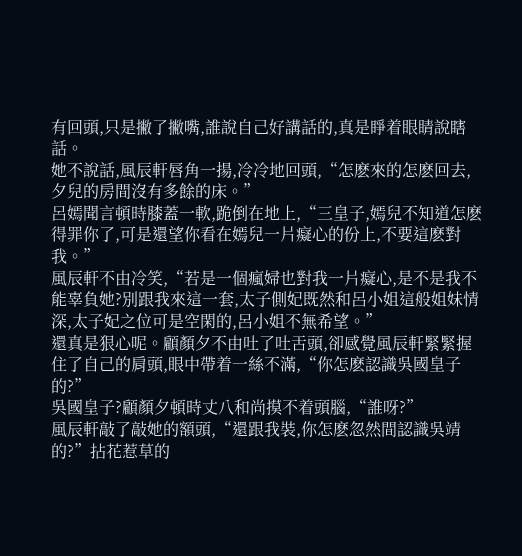有回頭,只是撇了撇嘴,誰說自己好講話的,真是睜着眼睛說瞎話。
她不說話,風辰軒唇角一揚,冷冷地回頭,“怎麽來的怎麽回去,夕兒的房間沒有多餘的床。”
呂嫣聞言頓時膝蓋一軟,跪倒在地上,“三皇子,嫣兒不知道怎麽得罪你了,可是還望你看在嫣兒一片癡心的份上,不要這麽對我。”
風辰軒不由冷笑,“若是一個瘋婦也對我一片癡心,是不是我不能辜負她?別跟我來這一套,太子側妃既然和呂小姐這般姐妹情深,太子妃之位可是空閑的,呂小姐不無希望。”
還真是狠心呢。顧顏夕不由吐了吐舌頭,卻感覺風辰軒緊緊握住了自己的肩頭,眼中帶着一絲不滿,“你怎麽認識吳國皇子的?”
吳國皇子?顧顏夕頓時丈八和尚摸不着頭腦,“誰呀?”
風辰軒敲了敲她的額頭,“還跟我裝,你怎麽忽然間認識吳靖的?”拈花惹草的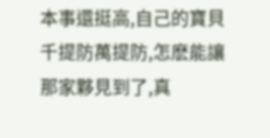本事還挺高,自己的寶貝千提防萬提防,怎麽能讓那家夥見到了,真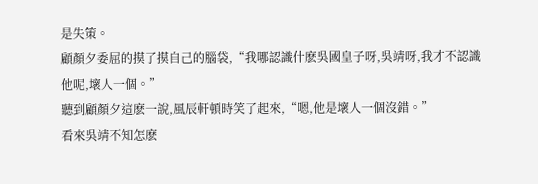是失策。
顧顏夕委屈的摸了摸自己的腦袋,“我哪認識什麽吳國皇子呀,吳靖呀,我才不認識他呢,壞人一個。”
聽到顧顏夕這麽一說,風辰軒頓時笑了起來,“嗯,他是壞人一個沒錯。”
看來吳靖不知怎麽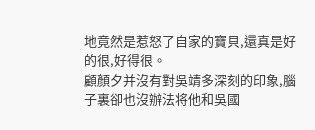地竟然是惹怒了自家的寶貝,還真是好的很,好得很。
顧顏夕并沒有對吳靖多深刻的印象,腦子裏卻也沒辦法将他和吳國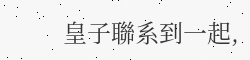皇子聯系到一起,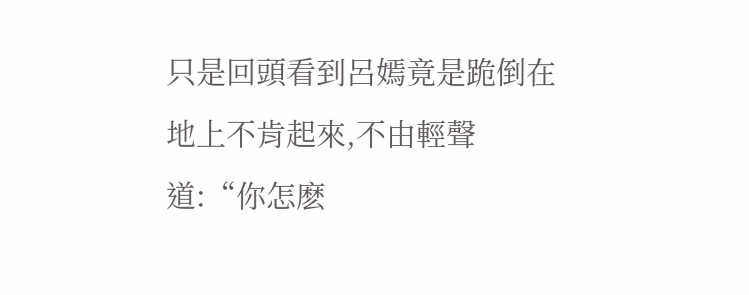只是回頭看到呂嫣竟是跪倒在地上不肯起來,不由輕聲道:“你怎麽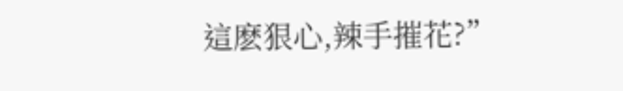這麽狠心,辣手摧花?”